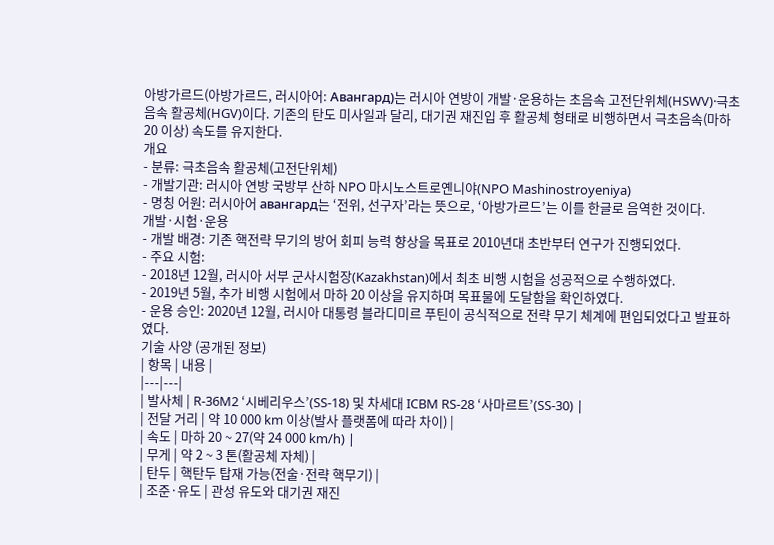아방가르드(아방가르드, 러시아어: Авангард)는 러시아 연방이 개발·운용하는 초음속 고전단위체(HSWV)·극초음속 활공체(HGV)이다. 기존의 탄도 미사일과 달리, 대기권 재진입 후 활공체 형태로 비행하면서 극초음속(마하 20 이상) 속도를 유지한다.
개요
- 분류: 극초음속 활공체(고전단위체)
- 개발기관: 러시아 연방 국방부 산하 NPO 마시노스트로옌니야(NPO Mashinostroyeniya)
- 명칭 어원: 러시아어 авангард는 ‘전위, 선구자’라는 뜻으로, ‘아방가르드’는 이를 한글로 음역한 것이다.
개발·시험·운용
- 개발 배경: 기존 핵전략 무기의 방어 회피 능력 향상을 목표로 2010년대 초반부터 연구가 진행되었다.
- 주요 시험:
- 2018년 12월, 러시아 서부 군사시험장(Kazakhstan)에서 최초 비행 시험을 성공적으로 수행하였다.
- 2019년 5월, 추가 비행 시험에서 마하 20 이상을 유지하며 목표물에 도달함을 확인하였다.
- 운용 승인: 2020년 12월, 러시아 대통령 블라디미르 푸틴이 공식적으로 전략 무기 체계에 편입되었다고 발표하였다.
기술 사양 (공개된 정보)
| 항목 | 내용 |
|---|---|
| 발사체 | R‑36M2 ‘시베리우스’(SS‑18) 및 차세대 ICBM RS‑28 ‘사마르트’(SS‑30) |
| 전달 거리 | 약 10 000 km 이상(발사 플랫폼에 따라 차이) |
| 속도 | 마하 20 ~ 27(약 24 000 km/h) |
| 무게 | 약 2 ~ 3 톤(활공체 자체) |
| 탄두 | 핵탄두 탑재 가능(전술·전략 핵무기) |
| 조준·유도 | 관성 유도와 대기권 재진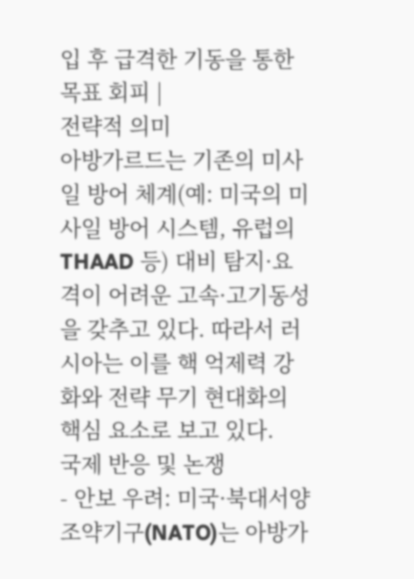입 후 급격한 기동을 통한 목표 회피 |
전략적 의미
아방가르드는 기존의 미사일 방어 체계(예: 미국의 미사일 방어 시스템, 유럽의 THAAD 등) 대비 탐지·요격이 어려운 고속·고기동성을 갖추고 있다. 따라서 러시아는 이를 핵 억제력 강화와 전략 무기 현대화의 핵심 요소로 보고 있다.
국제 반응 및 논쟁
- 안보 우려: 미국·북대서양조약기구(NATO)는 아방가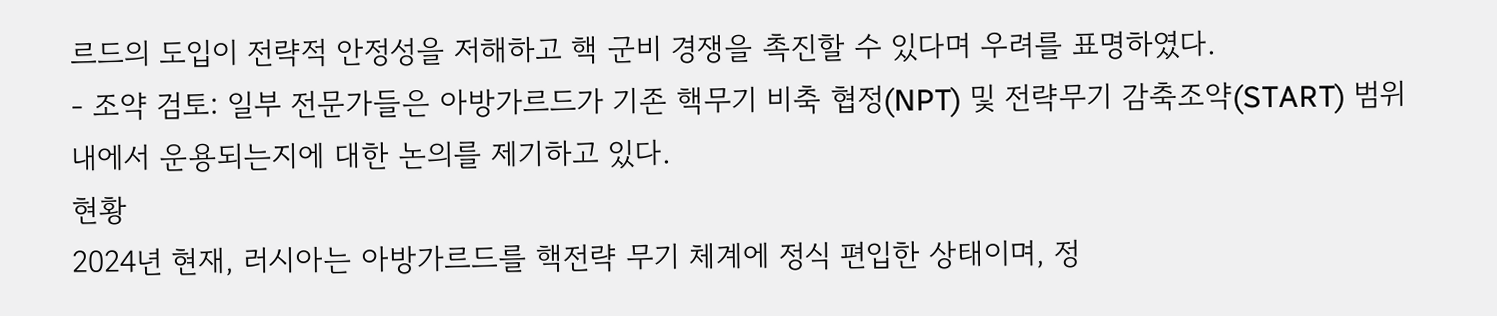르드의 도입이 전략적 안정성을 저해하고 핵 군비 경쟁을 촉진할 수 있다며 우려를 표명하였다.
- 조약 검토: 일부 전문가들은 아방가르드가 기존 핵무기 비축 협정(NPT) 및 전략무기 감축조약(START) 범위 내에서 운용되는지에 대한 논의를 제기하고 있다.
현황
2024년 현재, 러시아는 아방가르드를 핵전략 무기 체계에 정식 편입한 상태이며, 정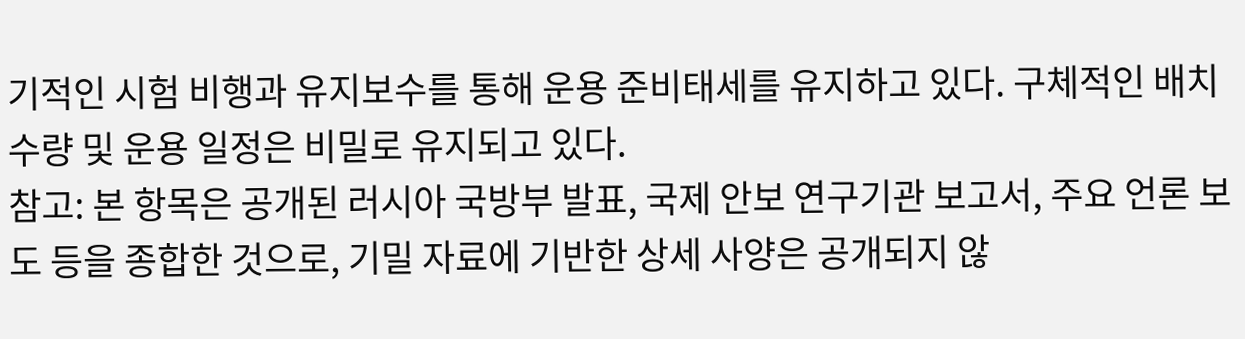기적인 시험 비행과 유지보수를 통해 운용 준비태세를 유지하고 있다. 구체적인 배치 수량 및 운용 일정은 비밀로 유지되고 있다.
참고: 본 항목은 공개된 러시아 국방부 발표, 국제 안보 연구기관 보고서, 주요 언론 보도 등을 종합한 것으로, 기밀 자료에 기반한 상세 사양은 공개되지 않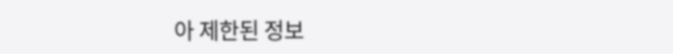아 제한된 정보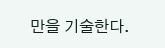만을 기술한다.